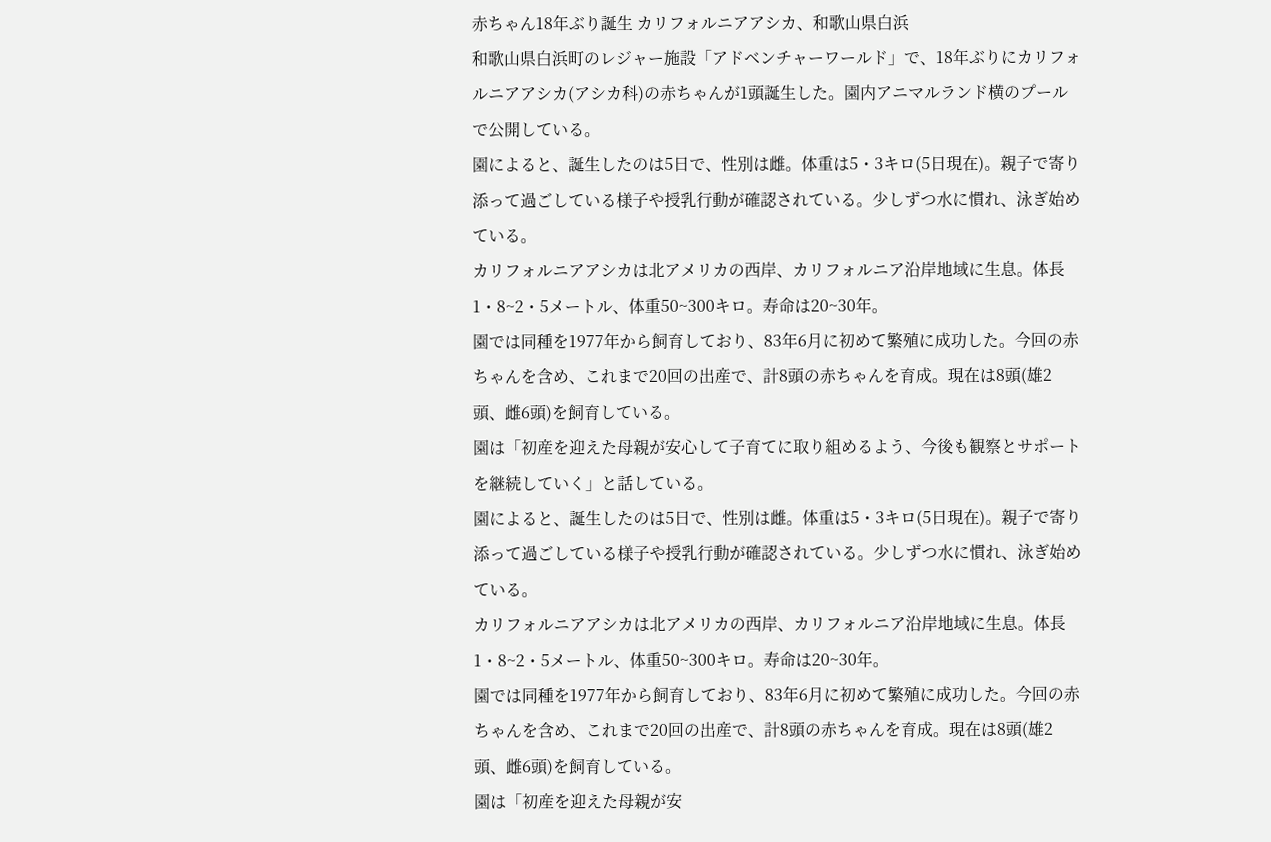赤ちゃん18年ぶり誕生 カリフォルニアアシカ、和歌山県白浜
和歌山県白浜町のレジャー施設「アドベンチャーワールド」で、18年ぶりにカリフォルニアアシカ(アシカ科)の赤ちゃんが1頭誕生した。園内アニマルランド横のプールで公開している。
園によると、誕生したのは5日で、性別は雌。体重は5・3キロ(5日現在)。親子で寄り添って過ごしている様子や授乳行動が確認されている。少しずつ水に慣れ、泳ぎ始めている。
カリフォルニアアシカは北アメリカの西岸、カリフォルニア沿岸地域に生息。体長1・8~2・5メートル、体重50~300キロ。寿命は20~30年。
園では同種を1977年から飼育しており、83年6月に初めて繁殖に成功した。今回の赤ちゃんを含め、これまで20回の出産で、計8頭の赤ちゃんを育成。現在は8頭(雄2頭、雌6頭)を飼育している。
園は「初産を迎えた母親が安心して子育てに取り組めるよう、今後も観察とサポートを継続していく」と話している。
園によると、誕生したのは5日で、性別は雌。体重は5・3キロ(5日現在)。親子で寄り添って過ごしている様子や授乳行動が確認されている。少しずつ水に慣れ、泳ぎ始めている。
カリフォルニアアシカは北アメリカの西岸、カリフォルニア沿岸地域に生息。体長1・8~2・5メートル、体重50~300キロ。寿命は20~30年。
園では同種を1977年から飼育しており、83年6月に初めて繁殖に成功した。今回の赤ちゃんを含め、これまで20回の出産で、計8頭の赤ちゃんを育成。現在は8頭(雄2頭、雌6頭)を飼育している。
園は「初産を迎えた母親が安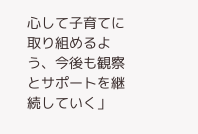心して子育てに取り組めるよう、今後も観察とサポートを継続していく」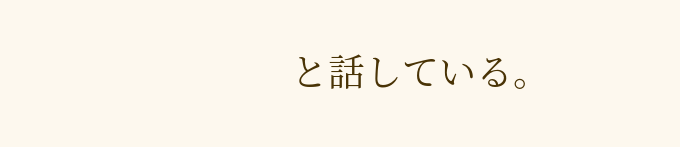と話している。